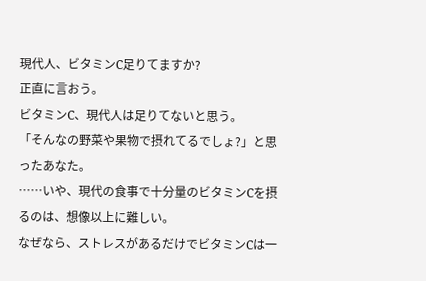現代人、ビタミンC足りてますか?
正直に言おう。
ビタミンC、現代人は足りてないと思う。
「そんなの野菜や果物で摂れてるでしょ?」と思ったあなた。
……いや、現代の食事で十分量のビタミンCを摂るのは、想像以上に難しい。
なぜなら、ストレスがあるだけでビタミンCは一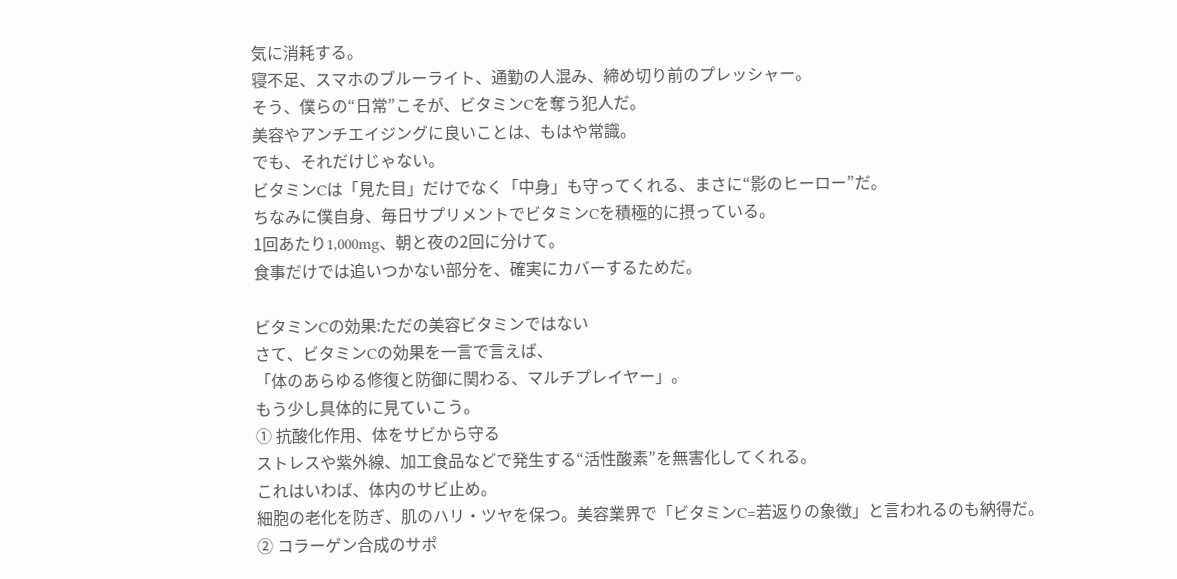気に消耗する。
寝不足、スマホのブルーライト、通勤の人混み、締め切り前のプレッシャー。
そう、僕らの“日常”こそが、ビタミンCを奪う犯人だ。
美容やアンチエイジングに良いことは、もはや常識。
でも、それだけじゃない。
ビタミンCは「見た目」だけでなく「中身」も守ってくれる、まさに“影のヒーロー”だ。
ちなみに僕自身、毎日サプリメントでビタミンCを積極的に摂っている。
1回あたり1,000mg、朝と夜の2回に分けて。
食事だけでは追いつかない部分を、確実にカバーするためだ。

ビタミンCの効果:ただの美容ビタミンではない
さて、ビタミンCの効果を一言で言えば、
「体のあらゆる修復と防御に関わる、マルチプレイヤー」。
もう少し具体的に見ていこう。
① 抗酸化作用、体をサビから守る
ストレスや紫外線、加工食品などで発生する“活性酸素”を無害化してくれる。
これはいわば、体内のサビ止め。
細胞の老化を防ぎ、肌のハリ・ツヤを保つ。美容業界で「ビタミンC=若返りの象徴」と言われるのも納得だ。
② コラーゲン合成のサポ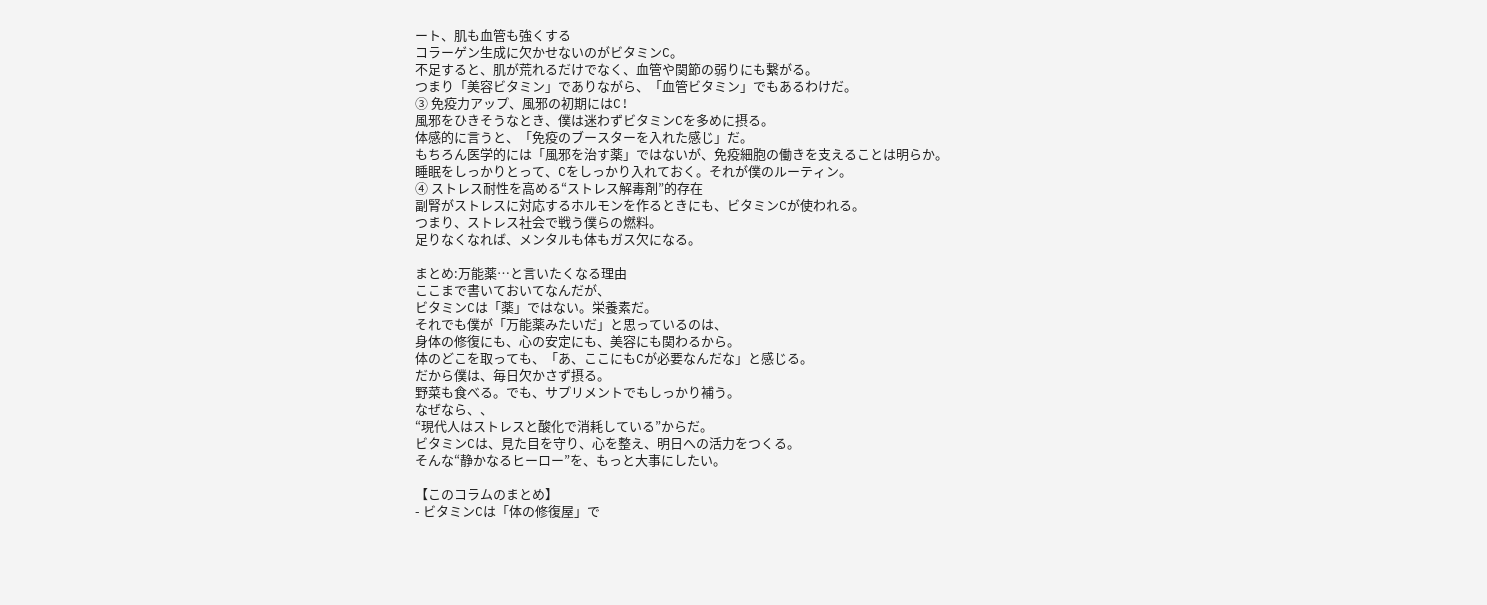ート、肌も血管も強くする
コラーゲン生成に欠かせないのがビタミンC。
不足すると、肌が荒れるだけでなく、血管や関節の弱りにも繋がる。
つまり「美容ビタミン」でありながら、「血管ビタミン」でもあるわけだ。
③ 免疫力アップ、風邪の初期にはC!
風邪をひきそうなとき、僕は迷わずビタミンCを多めに摂る。
体感的に言うと、「免疫のブースターを入れた感じ」だ。
もちろん医学的には「風邪を治す薬」ではないが、免疫細胞の働きを支えることは明らか。
睡眠をしっかりとって、Cをしっかり入れておく。それが僕のルーティン。
④ ストレス耐性を高める“ストレス解毒剤”的存在
副腎がストレスに対応するホルモンを作るときにも、ビタミンCが使われる。
つまり、ストレス社会で戦う僕らの燃料。
足りなくなれば、メンタルも体もガス欠になる。

まとめ:万能薬…と言いたくなる理由
ここまで書いておいてなんだが、
ビタミンCは「薬」ではない。栄養素だ。
それでも僕が「万能薬みたいだ」と思っているのは、
身体の修復にも、心の安定にも、美容にも関わるから。
体のどこを取っても、「あ、ここにもCが必要なんだな」と感じる。
だから僕は、毎日欠かさず摂る。
野菜も食べる。でも、サプリメントでもしっかり補う。
なぜなら、、
“現代人はストレスと酸化で消耗している”からだ。
ビタミンCは、見た目を守り、心を整え、明日への活力をつくる。
そんな“静かなるヒーロー”を、もっと大事にしたい。

【このコラムのまとめ】
- ビタミンCは「体の修復屋」で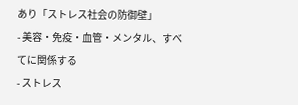あり「ストレス社会の防御壁」
- 美容・免疫・血管・メンタル、すべてに関係する
- ストレス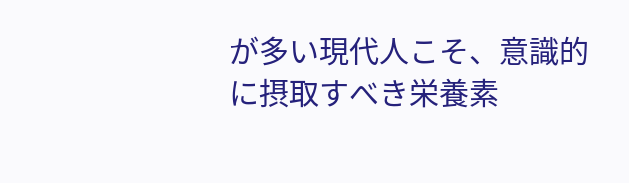が多い現代人こそ、意識的に摂取すべき栄養素